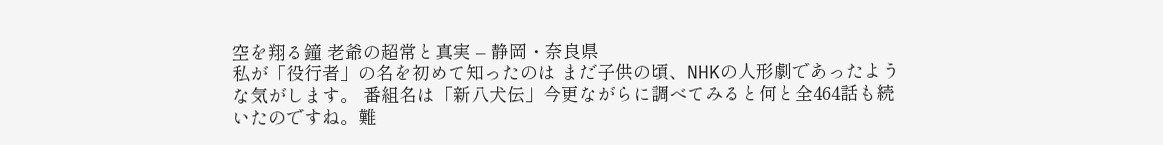空を翔る鐘 老爺の超常と真実 – 静岡・奈良県
私が「役行者」の名を初めて知ったのは まだ子供の頃、NHKの人形劇であったような気がします。 番組名は「新八犬伝」今更ながらに調べてみると何と全464話も続いたのですね。難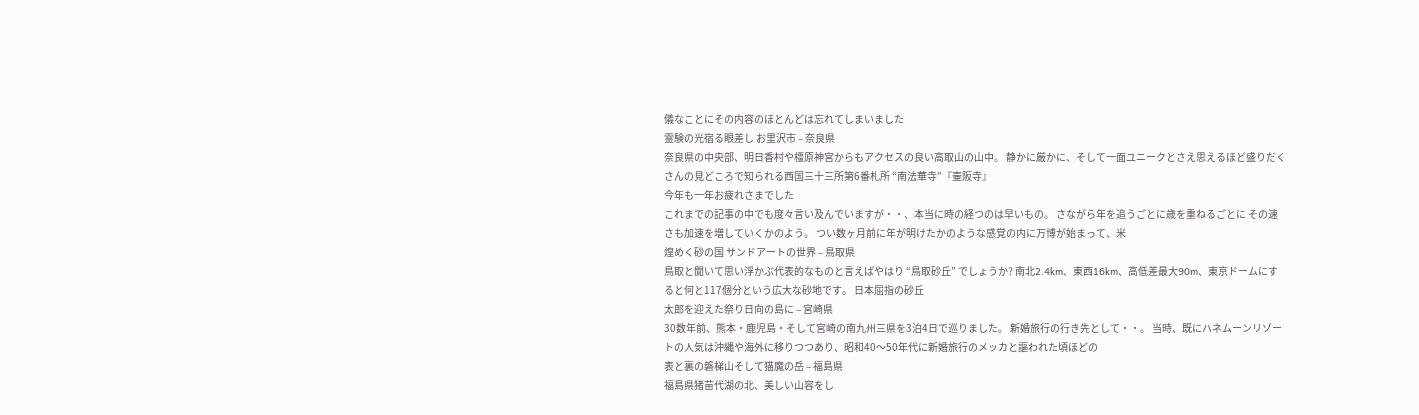儀なことにその内容のほとんどは忘れてしまいました
霊験の光宿る眼差し お里沢市 – 奈良県
奈良県の中央部、明日香村や橿原神宮からもアクセスの良い高取山の山中。 静かに厳かに、そして一面ユニークとさえ思えるほど盛りだくさんの見どころで知られる西国三十三所第6番札所 “南法華寺”『壷阪寺』
今年も一年お疲れさまでした
これまでの記事の中でも度々言い及んでいますが・・、本当に時の経つのは早いもの。 さながら年を追うごとに歳を重ねるごとに その速さも加速を増していくかのよう。 つい数ヶ月前に年が明けたかのような感覚の内に万博が始まって、米
煌めく砂の国 サンドアートの世界 – 鳥取県
鳥取と聞いて思い浮かぶ代表的なものと言えばやはり “鳥取砂丘” でしょうか? 南北2.4km、東西16km、高低差最大90m、東京ドームにすると何と117個分という広大な砂地です。 日本屈指の砂丘
太郎を迎えた祭り日向の島に – 宮崎県
30数年前、熊本・鹿児島・そして宮崎の南九州三県を3泊4日で巡りました。 新婚旅行の行き先として・・。 当時、既にハネムーンリゾートの人気は沖縄や海外に移りつつあり、昭和40〜50年代に新婚旅行のメッカと謳われた頃ほどの
表と裏の磐梯山そして猫魔の岳 – 福島県
福島県猪苗代湖の北、美しい山容をし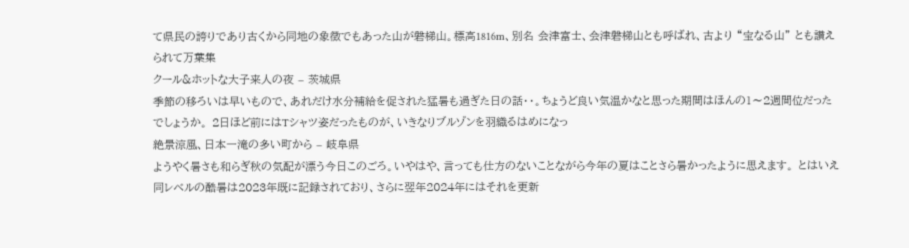て県民の誇りであり古くから同地の象徴でもあった山が磐梯山。標高1816m、別名 会津富士、会津磐梯山とも呼ばれ、古より “宝なる山” とも讃えられて万葉集
クール&ホットな大子来人の夜 – 茨城県
季節の移ろいは早いもので、あれだけ水分補給を促された猛暑も過ぎた日の話・・。ちょうど良い気温かなと思った期間はほんの1〜2週間位だったでしょうか。 2日ほど前にはTシャツ姿だったものが、いきなりブルゾンを羽織るはめになっ
絶景涼風、日本一滝の多い町から – 岐阜県
ようやく暑さも和らぎ秋の気配が漂う今日このごろ。いやはや、言っても仕方のないことながら今年の夏はことさら暑かったように思えます。 とはいえ同レベルの酷暑は2023年既に記録されており、さらに翌年2024年にはそれを更新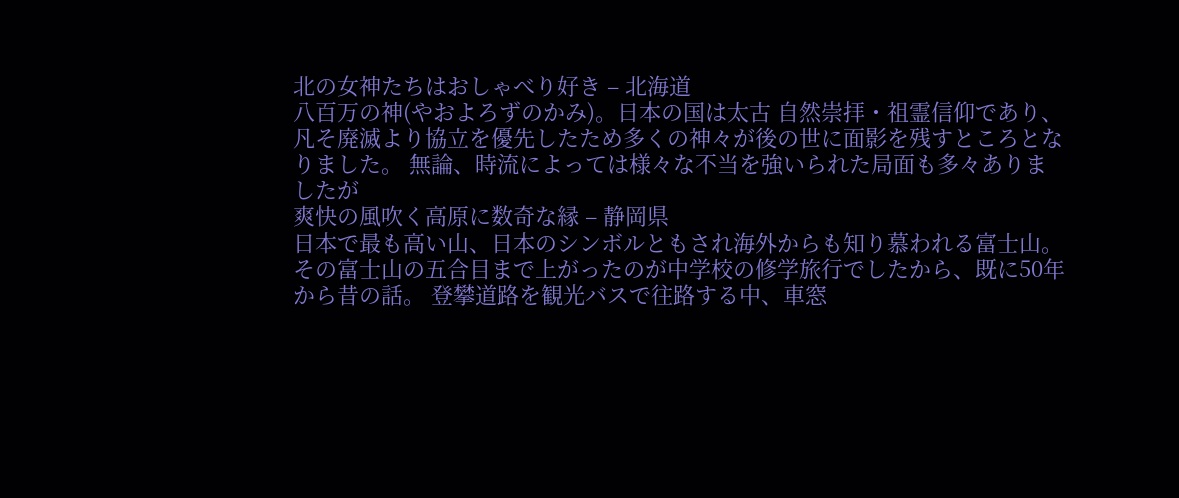北の女神たちはおしゃべり好き – 北海道
八百万の神(やおよろずのかみ)。日本の国は太古 自然崇拝・祖霊信仰であり、凡そ廃滅より協立を優先したため多くの神々が後の世に面影を残すところとなりました。 無論、時流によっては様々な不当を強いられた局面も多々ありましたが
爽快の風吹く高原に数奇な縁 – 静岡県
日本で最も高い山、日本のシンボルともされ海外からも知り慕われる富士山。 その富士山の五合目まで上がったのが中学校の修学旅行でしたから、既に50年から昔の話。 登攀道路を観光バスで往路する中、車窓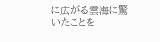に広がる雲海に驚いたことを